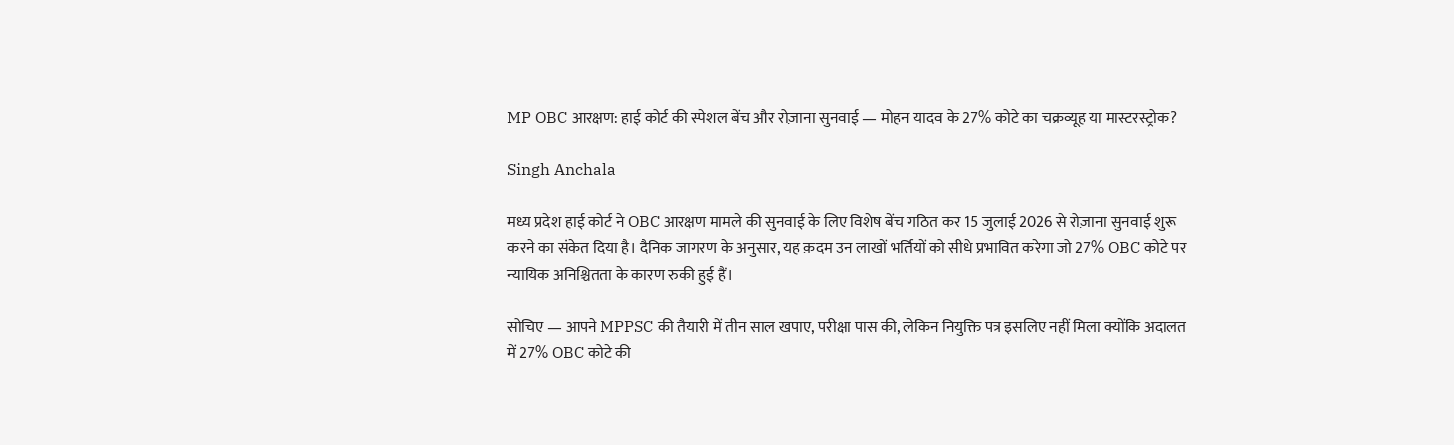MP OBC आरक्षण: हाई कोर्ट की स्पेशल बेंच और रोज़ाना सुनवाई — मोहन यादव के 27% कोटे का चक्रव्यूह या मास्टरस्ट्रोक?

Singh Anchala

मध्य प्रदेश हाई कोर्ट ने OBC आरक्षण मामले की सुनवाई के लिए विशेष बेंच गठित कर 15 जुलाई 2026 से रोज़ाना सुनवाई शुरू करने का संकेत दिया है। दैनिक जागरण के अनुसार, यह क़दम उन लाखों भर्तियों को सीधे प्रभावित करेगा जो 27% OBC कोटे पर न्यायिक अनिश्चितता के कारण रुकी हुई हैं।

सोचिए — आपने MPPSC की तैयारी में तीन साल खपाए, परीक्षा पास की, लेकिन नियुक्ति पत्र इसलिए नहीं मिला क्योंकि अदालत में 27% OBC कोटे की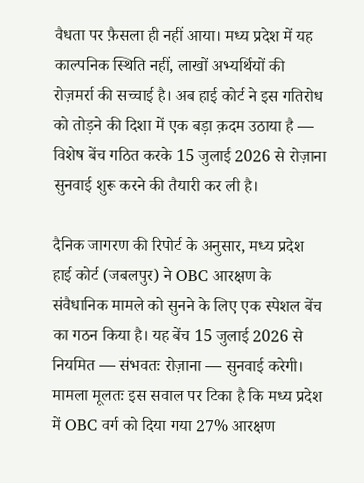वैधता पर फ़ैसला ही नहीं आया। मध्य प्रदेश में यह काल्पनिक स्थिति नहीं, लाखों अभ्यर्थियों की रोज़मर्रा की सच्चाई है। अब हाई कोर्ट ने इस गतिरोध को तोड़ने की दिशा में एक बड़ा क़दम उठाया है — विशेष बेंच गठित करके 15 जुलाई 2026 से रोज़ाना सुनवाई शुरू करने की तैयारी कर ली है।

दैनिक जागरण की रिपोर्ट के अनुसार, मध्य प्रदेश हाई कोर्ट (जबलपुर) ने OBC आरक्षण के संवैधानिक मामले को सुनने के लिए एक स्पेशल बेंच का गठन किया है। यह बेंच 15 जुलाई 2026 से नियमित — संभवतः रोज़ाना — सुनवाई करेगी। मामला मूलतः इस सवाल पर टिका है कि मध्य प्रदेश में OBC वर्ग को दिया गया 27% आरक्षण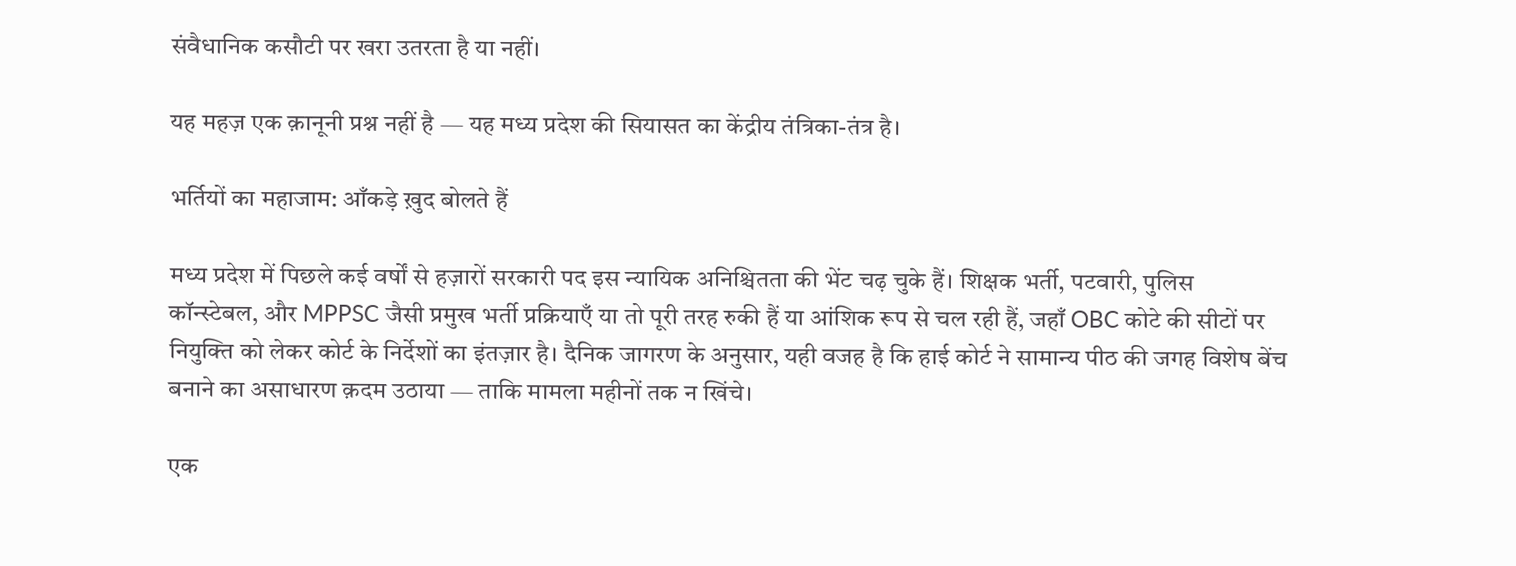संवैधानिक कसौटी पर खरा उतरता है या नहीं।

यह महज़ एक क़ानूनी प्रश्न नहीं है — यह मध्य प्रदेश की सियासत का केंद्रीय तंत्रिका-तंत्र है।

भर्तियों का महाजाम: आँकड़े ख़ुद बोलते हैं

मध्य प्रदेश में पिछले कई वर्षों से हज़ारों सरकारी पद इस न्यायिक अनिश्चितता की भेंट चढ़ चुके हैं। शिक्षक भर्ती, पटवारी, पुलिस कॉन्स्टेबल, और MPPSC जैसी प्रमुख भर्ती प्रक्रियाएँ या तो पूरी तरह रुकी हैं या आंशिक रूप से चल रही हैं, जहाँ OBC कोटे की सीटों पर नियुक्ति को लेकर कोर्ट के निर्देशों का इंतज़ार है। दैनिक जागरण के अनुसार, यही वजह है कि हाई कोर्ट ने सामान्य पीठ की जगह विशेष बेंच बनाने का असाधारण क़दम उठाया — ताकि मामला महीनों तक न खिंचे।

एक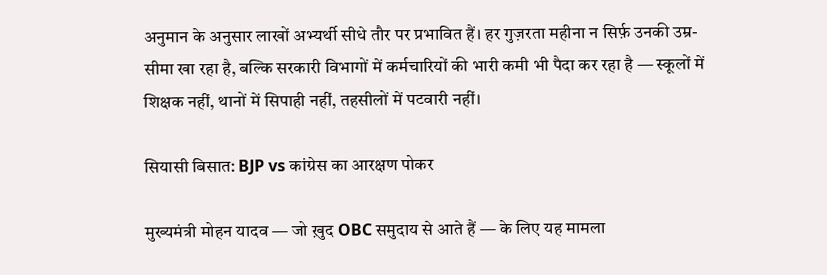अनुमान के अनुसार लाखों अभ्यर्थी सीधे तौर पर प्रभावित हैं। हर गुज़रता महीना न सिर्फ़ उनकी उम्र-सीमा खा रहा है, बल्कि सरकारी विभागों में कर्मचारियों की भारी कमी भी पैदा कर रहा है — स्कूलों में शिक्षक नहीं, थानों में सिपाही नहीं, तहसीलों में पटवारी नहीं।

सियासी बिसात: BJP vs कांग्रेस का आरक्षण पोकर

मुख्यमंत्री मोहन यादव — जो ख़ुद OBC समुदाय से आते हैं — के लिए यह मामला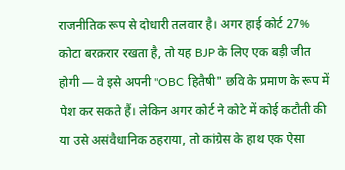राजनीतिक रूप से दोधारी तलवार है। अगर हाई कोर्ट 27% कोटा बरक़रार रखता है, तो यह BJP के लिए एक बड़ी जीत होगी — वे इसे अपनी "OBC हितैषी" छवि के प्रमाण के रूप में पेश कर सकते हैं। लेकिन अगर कोर्ट ने कोटे में कोई कटौती की या उसे असंवैधानिक ठहराया, तो कांग्रेस के हाथ एक ऐसा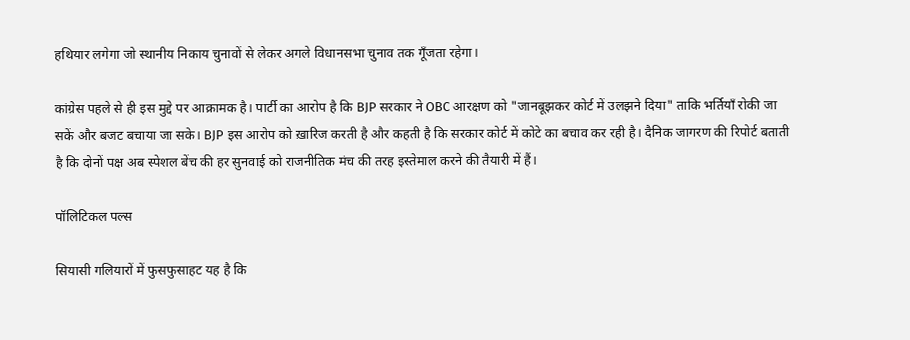हथियार लगेगा जो स्थानीय निकाय चुनावों से लेकर अगले विधानसभा चुनाव तक गूँजता रहेगा।

कांग्रेस पहले से ही इस मुद्दे पर आक्रामक है। पार्टी का आरोप है कि BJP सरकार ने OBC आरक्षण को "जानबूझकर कोर्ट में उलझने दिया" ताकि भर्तियाँ रोकी जा सकें और बजट बचाया जा सके। BJP इस आरोप को ख़ारिज करती है और कहती है कि सरकार कोर्ट में कोटे का बचाव कर रही है। दैनिक जागरण की रिपोर्ट बताती है कि दोनों पक्ष अब स्पेशल बेंच की हर सुनवाई को राजनीतिक मंच की तरह इस्तेमाल करने की तैयारी में हैं।

पॉलिटिकल पल्स

सियासी गलियारों में फुसफुसाहट यह है कि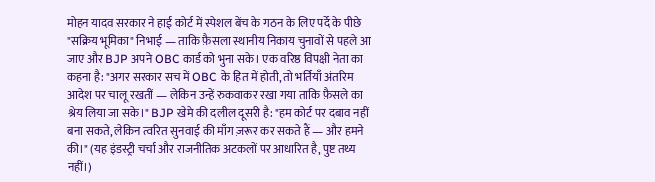मोहन यादव सरकार ने हाई कोर्ट में स्पेशल बेंच के गठन के लिए पर्दे के पीछे "सक्रिय भूमिका" निभाई — ताकि फ़ैसला स्थानीय निकाय चुनावों से पहले आ जाए और BJP अपने OBC कार्ड को भुना सके। एक वरिष्ठ विपक्षी नेता का कहना है: "अगर सरकार सच में OBC के हित में होती, तो भर्तियाँ अंतरिम आदेश पर चालू रखतीं — लेकिन उन्हें रुकवाकर रखा गया ताकि फ़ैसले का श्रेय लिया जा सके।" BJP खेमे की दलील दूसरी है: "हम कोर्ट पर दबाव नहीं बना सकते, लेकिन त्वरित सुनवाई की माँग ज़रूर कर सकते हैं — और हमने की।" (यह इंडस्ट्री चर्चा और राजनीतिक अटकलों पर आधारित है, पुष्ट तथ्य नहीं।)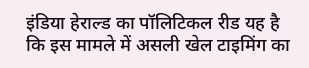इंडिया हेराल्ड का पॉलिटिकल रीड यह है कि इस मामले में असली खेल टाइमिंग का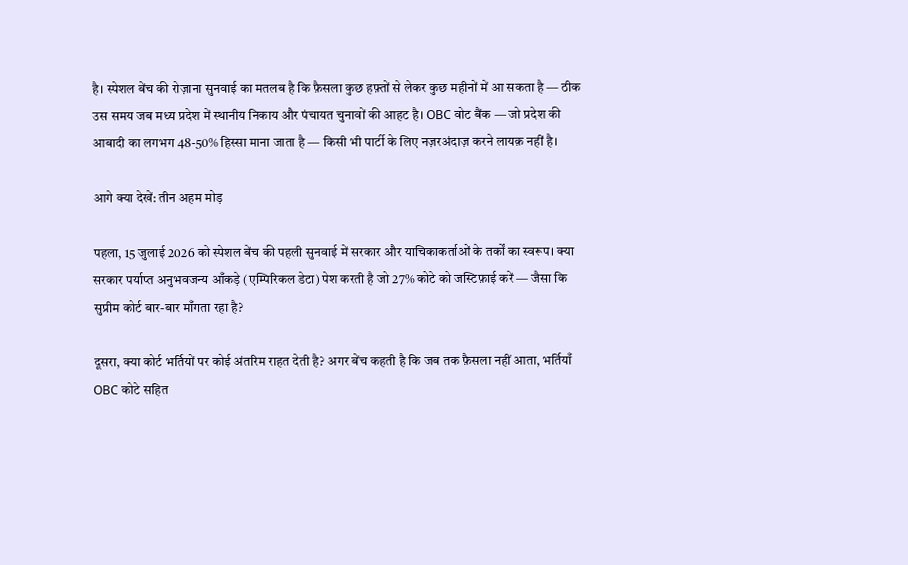है। स्पेशल बेंच की रोज़ाना सुनवाई का मतलब है कि फ़ैसला कुछ हफ़्तों से लेकर कुछ महीनों में आ सकता है — ठीक उस समय जब मध्य प्रदेश में स्थानीय निकाय और पंचायत चुनावों की आहट है। OBC वोट बैंक — जो प्रदेश की आबादी का लगभग 48-50% हिस्सा माना जाता है — किसी भी पार्टी के लिए नज़रअंदाज़ करने लायक़ नहीं है।

आगे क्या देखें: तीन अहम मोड़

पहला, 15 जुलाई 2026 को स्पेशल बेंच की पहली सुनवाई में सरकार और याचिकाकर्ताओं के तर्कों का स्वरूप। क्या सरकार पर्याप्त अनुभवजन्य आँकड़े (एम्पिरिकल डेटा) पेश करती है जो 27% कोटे को जस्टिफ़ाई करें — जैसा कि सुप्रीम कोर्ट बार-बार माँगता रहा है?

दूसरा, क्या कोर्ट भर्तियों पर कोई अंतरिम राहत देती है? अगर बेंच कहती है कि जब तक फ़ैसला नहीं आता, भर्तियाँ OBC कोटे सहित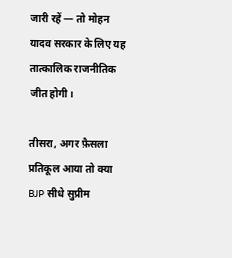जारी रहें — तो मोहन यादव सरकार के लिए यह तात्कालिक राजनीतिक जीत होगी।

तीसरा, अगर फ़ैसला प्रतिकूल आया तो क्या BJP सीधे सुप्रीम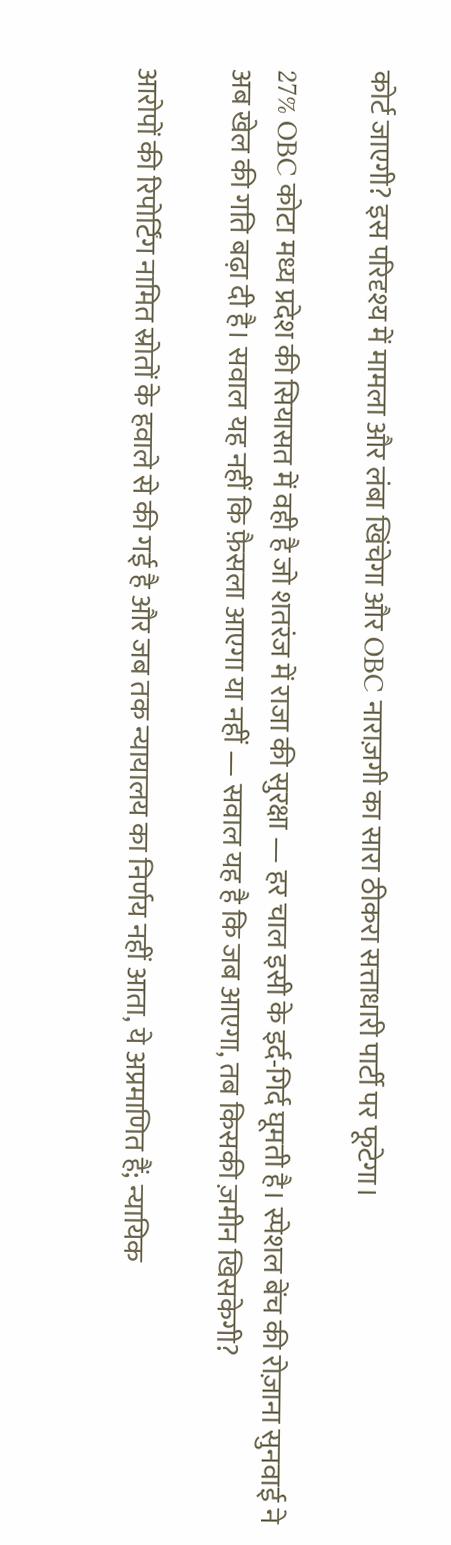कोर्ट जाएगी? इस परिदृश्य में मामला और लंबा खिंचेगा और OBC नाराज़गी का सारा ठीकरा सत्ताधारी पार्टी पर फूटेगा।

27% OBC कोटा मध्य प्रदेश की सियासत में वही है जो शतरंज में राजा की सुरक्षा — हर चाल इसी के इर्द-गिर्द घूमती है। स्पेशल बेंच की रोज़ाना सुनवाई ने अब खेल की गति बढ़ा दी है। सवाल यह नहीं कि फ़ैसला आएगा या नहीं — सवाल यह है कि जब आएगा, तब किसकी ज़मीन खिसकेगी?

आरोपों की रिपोर्टिंग नामित स्रोतों के हवाले से की गई है और जब तक न्यायालय का निर्णय नहीं आता, ये अप्रमाणित हैं; न्यायिक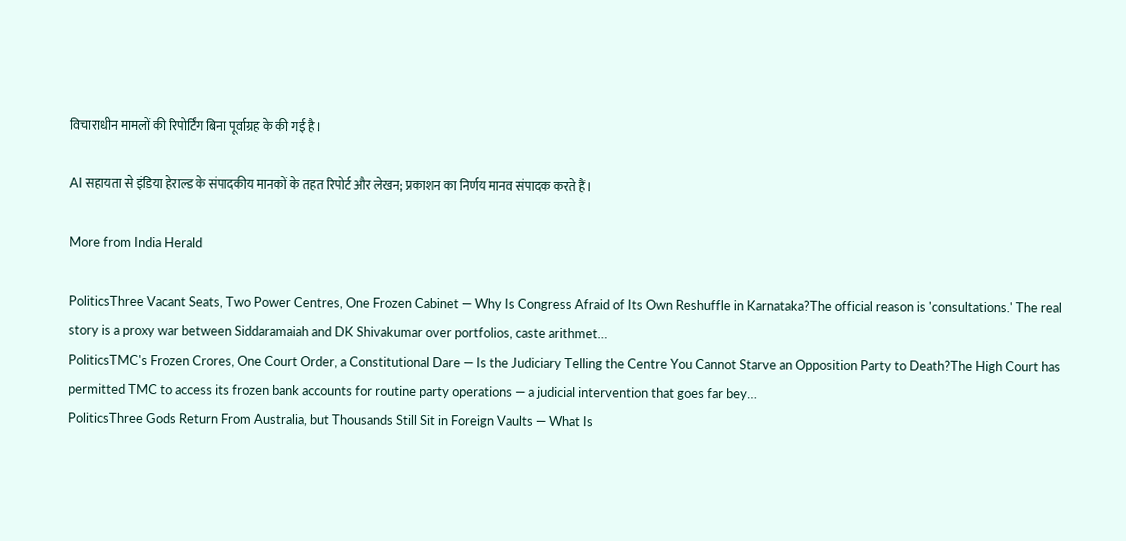विचाराधीन मामलों की रिपोर्टिंग बिना पूर्वाग्रह के की गई है।

AI सहायता से इंडिया हेराल्ड के संपादकीय मानकों के तहत रिपोर्ट और लेखन; प्रकाशन का निर्णय मानव संपादक करते हैं।

More from India Herald

PoliticsThree Vacant Seats, Two Power Centres, One Frozen Cabinet — Why Is Congress Afraid of Its Own Reshuffle in Karnataka?The official reason is 'consultations.' The real story is a proxy war between Siddaramaiah and DK Shivakumar over portfolios, caste arithmet…
PoliticsTMC's Frozen Crores, One Court Order, a Constitutional Dare — Is the Judiciary Telling the Centre You Cannot Starve an Opposition Party to Death?The High Court has permitted TMC to access its frozen bank accounts for routine party operations — a judicial intervention that goes far bey…
PoliticsThree Gods Return From Australia, but Thousands Still Sit in Foreign Vaults — What Is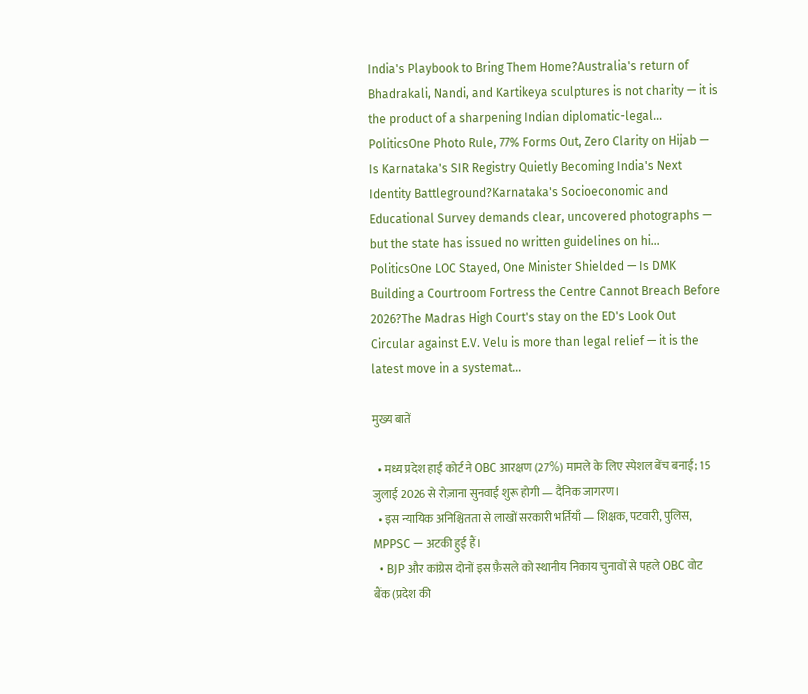India's Playbook to Bring Them Home?Australia's return of Bhadrakali, Nandi, and Kartikeya sculptures is not charity — it is the product of a sharpening Indian diplomatic-legal…
PoliticsOne Photo Rule, 77% Forms Out, Zero Clarity on Hijab — Is Karnataka's SIR Registry Quietly Becoming India's Next Identity Battleground?Karnataka's Socioeconomic and Educational Survey demands clear, uncovered photographs — but the state has issued no written guidelines on hi…
PoliticsOne LOC Stayed, One Minister Shielded — Is DMK Building a Courtroom Fortress the Centre Cannot Breach Before 2026?The Madras High Court's stay on the ED's Look Out Circular against E.V. Velu is more than legal relief — it is the latest move in a systemat…

मुख्य बातें

  • मध्य प्रदेश हाई कोर्ट ने OBC आरक्षण (27%) मामले के लिए स्पेशल बेंच बनाई; 15 जुलाई 2026 से रोज़ाना सुनवाई शुरू होगी — दैनिक जागरण।
  • इस न्यायिक अनिश्चितता से लाखों सरकारी भर्तियाँ — शिक्षक, पटवारी, पुलिस, MPPSC — अटकी हुई हैं।
  • BJP और कांग्रेस दोनों इस फ़ैसले को स्थानीय निकाय चुनावों से पहले OBC वोट बैंक (प्रदेश की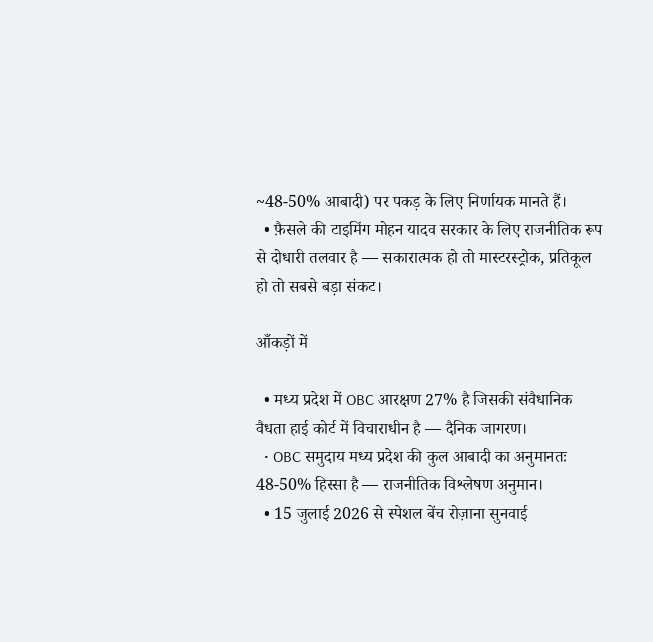~48-50% आबादी) पर पकड़ के लिए निर्णायक मानते हैं।
  • फ़ैसले की टाइमिंग मोहन यादव सरकार के लिए राजनीतिक रूप से दोधारी तलवार है — सकारात्मक हो तो मास्टरस्ट्रोक, प्रतिकूल हो तो सबसे बड़ा संकट।

आँकड़ों में

  • मध्य प्रदेश में OBC आरक्षण 27% है जिसकी संवैधानिक वैधता हाई कोर्ट में विचाराधीन है — दैनिक जागरण।
  • OBC समुदाय मध्य प्रदेश की कुल आबादी का अनुमानतः 48-50% हिस्सा है — राजनीतिक विश्लेषण अनुमान।
  • 15 जुलाई 2026 से स्पेशल बेंच रोज़ाना सुनवाई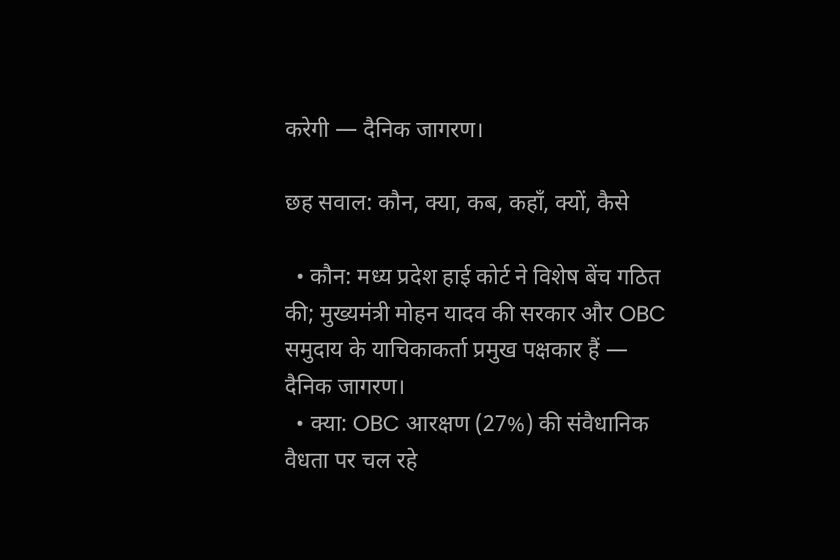करेगी — दैनिक जागरण।

छह सवाल: कौन, क्या, कब, कहाँ, क्यों, कैसे

  • कौन: मध्य प्रदेश हाई कोर्ट ने विशेष बेंच गठित की; मुख्यमंत्री मोहन यादव की सरकार और OBC समुदाय के याचिकाकर्ता प्रमुख पक्षकार हैं — दैनिक जागरण।
  • क्या: OBC आरक्षण (27%) की संवैधानिक वैधता पर चल रहे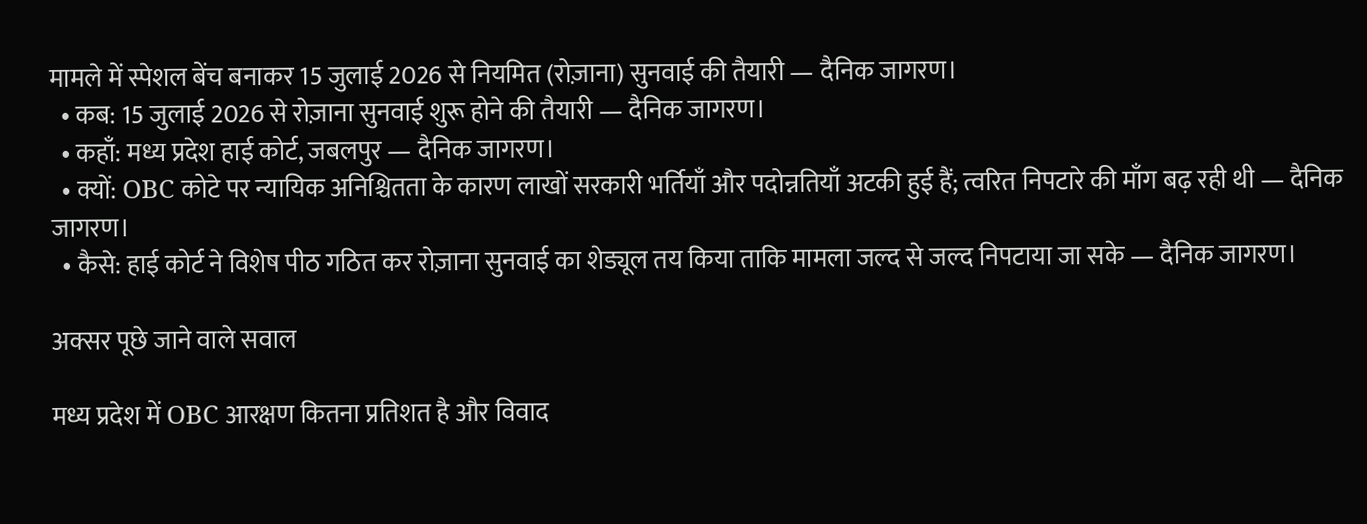मामले में स्पेशल बेंच बनाकर 15 जुलाई 2026 से नियमित (रोज़ाना) सुनवाई की तैयारी — दैनिक जागरण।
  • कब: 15 जुलाई 2026 से रोज़ाना सुनवाई शुरू होने की तैयारी — दैनिक जागरण।
  • कहाँ: मध्य प्रदेश हाई कोर्ट, जबलपुर — दैनिक जागरण।
  • क्यों: OBC कोटे पर न्यायिक अनिश्चितता के कारण लाखों सरकारी भर्तियाँ और पदोन्नतियाँ अटकी हुई हैं; त्वरित निपटारे की माँग बढ़ रही थी — दैनिक जागरण।
  • कैसे: हाई कोर्ट ने विशेष पीठ गठित कर रोज़ाना सुनवाई का शेड्यूल तय किया ताकि मामला जल्द से जल्द निपटाया जा सके — दैनिक जागरण।

अक्सर पूछे जाने वाले सवाल

मध्य प्रदेश में OBC आरक्षण कितना प्रतिशत है और विवाद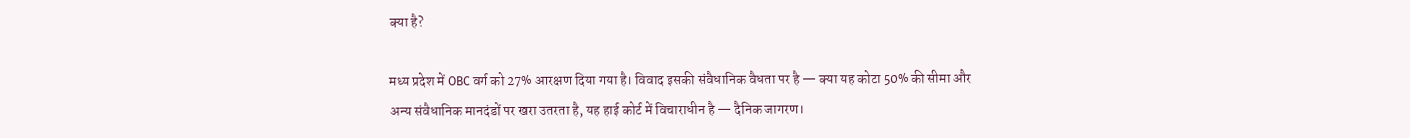क्या है?

मध्य प्रदेश में OBC वर्ग को 27% आरक्षण दिया गया है। विवाद इसकी संवैधानिक वैधता पर है — क्या यह कोटा 50% की सीमा और अन्य संवैधानिक मानदंडों पर खरा उतरता है, यह हाई कोर्ट में विचाराधीन है — दैनिक जागरण।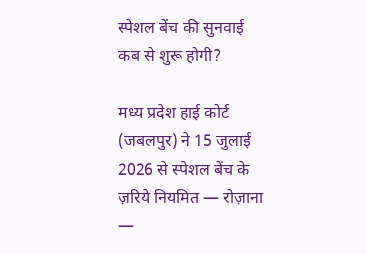स्पेशल बेंच की सुनवाई कब से शुरू होगी?

मध्य प्रदेश हाई कोर्ट (जबलपुर) ने 15 जुलाई 2026 से स्पेशल बेंच के ज़रिये नियमित — रोज़ाना —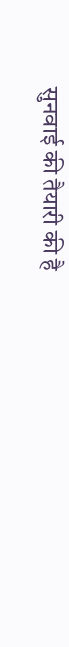सुनवाई की तैयारी की है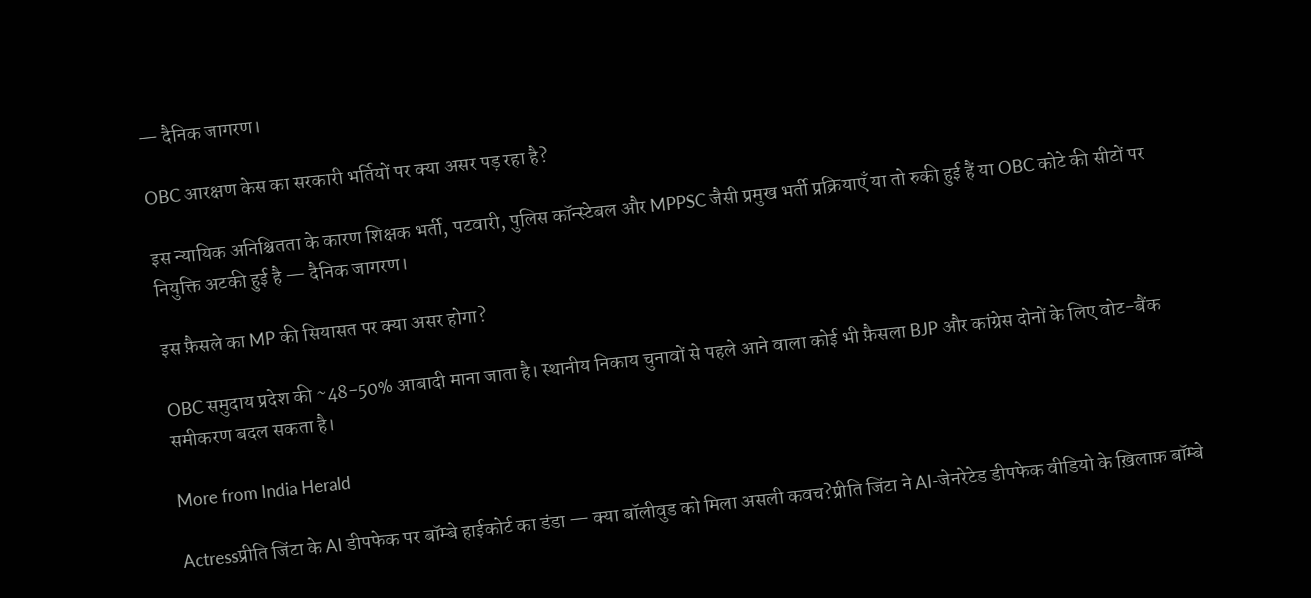— दैनिक जागरण।

OBC आरक्षण केस का सरकारी भर्तियों पर क्या असर पड़ रहा है?

इस न्यायिक अनिश्चितता के कारण शिक्षक भर्ती, पटवारी, पुलिस कॉन्स्टेबल और MPPSC जैसी प्रमुख भर्ती प्रक्रियाएँ या तो रुकी हुई हैं या OBC कोटे की सीटों पर नियुक्ति अटकी हुई है — दैनिक जागरण।

इस फ़ैसले का MP की सियासत पर क्या असर होगा?

OBC समुदाय प्रदेश की ~48-50% आबादी माना जाता है। स्थानीय निकाय चुनावों से पहले आने वाला कोई भी फ़ैसला BJP और कांग्रेस दोनों के लिए वोट-बैंक समीकरण बदल सकता है।

More from India Herald

Actressप्रीति जिंटा के AI डीपफेक पर बॉम्बे हाईकोर्ट का डंडा — क्या बॉलीवुड को मिला असली कवच?प्रीति जिंटा ने AI-जेनरेटेड डीपफेक वीडियो के ख़िलाफ़ बॉम्बे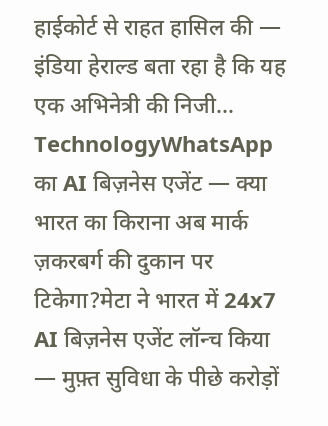हाईकोर्ट से राहत हासिल की — इंडिया हेराल्ड बता रहा है कि यह एक अभिनेत्री की निजी…
TechnologyWhatsApp का AI बिज़नेस एजेंट — क्या भारत का किराना अब मार्क ज़करबर्ग की दुकान पर टिकेगा?मेटा ने भारत में 24x7 AI बिज़नेस एजेंट लॉन्च किया — मुफ़्त सुविधा के पीछे करोड़ों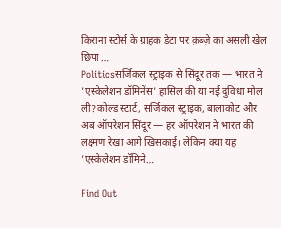किराना स्टोर्स के ग्राहक डेटा पर क़ब्ज़े का असली खेल छिपा …
Politicsसर्जिकल स्ट्राइक से सिंदूर तक — भारत ने 'एस्केलेशन डॉमिनेंस' हासिल की या नई दुविधा मोल ली?कोल्ड स्टार्ट, सर्जिकल स्ट्राइक, बालाकोट और अब ऑपरेशन सिंदूर — हर ऑपरेशन ने भारत की लक्ष्मण रेखा आगे खिसकाई। लेकिन क्या यह 'एस्केलेशन डॉमिने…

Find Out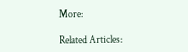More:

Related Articles: